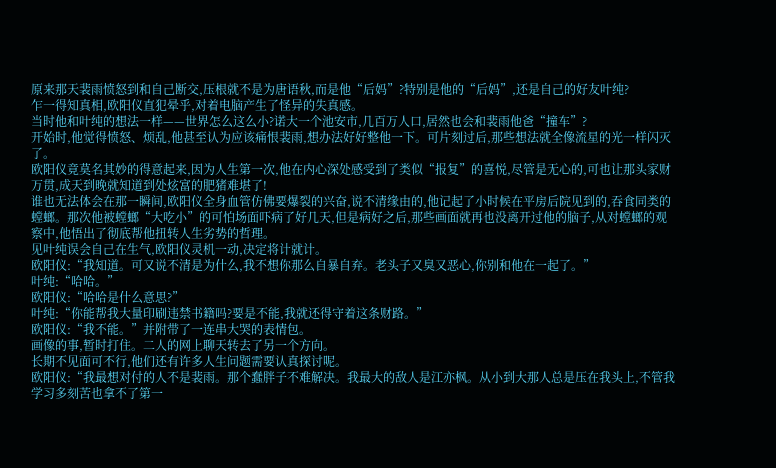原来那天裴雨愤怒到和自己断交,压根就不是为唐语秋,而是他“后妈”?特别是他的“后妈”,还是自己的好友叶纯?
乍一得知真相,欧阳仪直犯晕乎,对着电脑产生了怪异的失真感。
当时他和叶纯的想法一样——世界怎么这么小?诺大一个池安市,几百万人口,居然也会和裴雨他爸“撞车”?
开始时,他觉得愤怒、烦乱,他甚至认为应该痛恨裴雨,想办法好好整他一下。可片刻过后,那些想法就全像流星的光一样闪灭了。
欧阳仪竟莫名其妙的得意起来,因为人生第一次,他在内心深处感受到了类似“报复”的喜悦,尽管是无心的,可也让那头家财万贯,成天到晚就知道到处炫富的肥猪难堪了!
谁也无法体会在那一瞬间,欧阳仪全身血管仿佛要爆裂的兴奋,说不清缘由的,他记起了小时候在平房后院见到的,吞食同类的螳螂。那次他被螳螂“大吃小”的可怕场面吓病了好几天,但是病好之后,那些画面就再也没离开过他的脑子,从对螳螂的观察中,他悟出了彻底帮他扭转人生劣势的哲理。
见叶纯误会自己在生气,欧阳仪灵机一动,决定将计就计。
欧阳仪:“我知道。可又说不清是为什么,我不想你那么自暴自弃。老头子又臭又恶心,你别和他在一起了。”
叶纯:“哈哈。”
欧阳仪:“哈哈是什么意思?”
叶纯:“你能帮我大量印刷违禁书籍吗?要是不能,我就还得守着这条财路。”
欧阳仪:“我不能。”并附带了一连串大哭的表情包。
画像的事,暂时打住。二人的网上聊天转去了另一个方向。
长期不见面可不行,他们还有许多人生问题需要认真探讨呢。
欧阳仪:“我最想对付的人不是裴雨。那个蠢胖子不难解决。我最大的敌人是江亦枫。从小到大那人总是压在我头上,不管我学习多刻苦也拿不了第一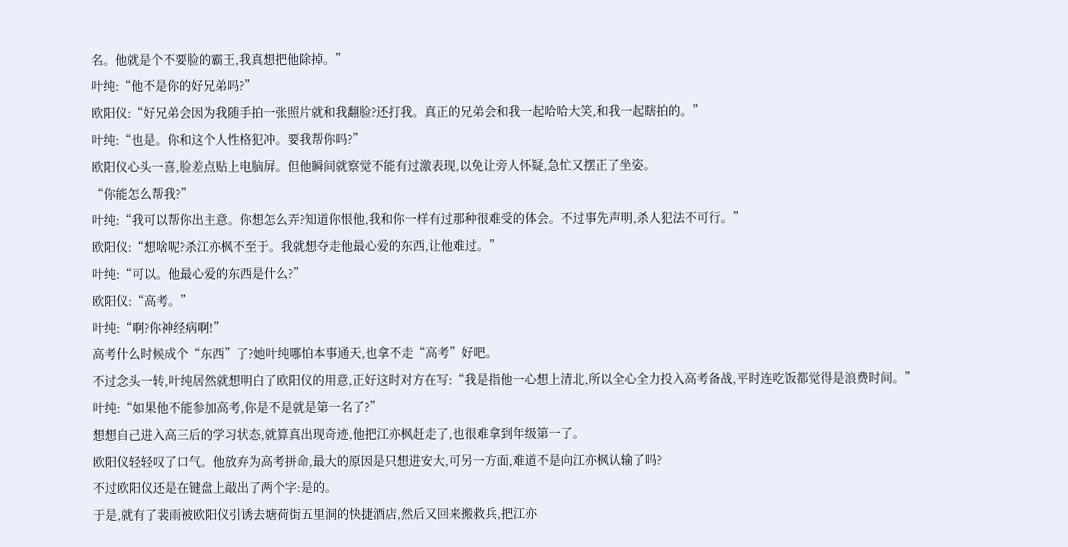名。他就是个不要脸的霸王,我真想把他除掉。”
叶纯:“他不是你的好兄弟吗?”
欧阳仪:“好兄弟会因为我随手拍一张照片就和我翻脸?还打我。真正的兄弟会和我一起哈哈大笑,和我一起瞎拍的。”
叶纯:“也是。你和这个人性格犯冲。要我帮你吗?”
欧阳仪心头一喜,脸差点贴上电脑屏。但他瞬间就察觉不能有过激表现,以免让旁人怀疑,急忙又摆正了坐姿。
“你能怎么帮我?”
叶纯:“我可以帮你出主意。你想怎么弄?知道你恨他,我和你一样有过那种很难受的体会。不过事先声明,杀人犯法不可行。”
欧阳仪:“想啥呢?杀江亦枫不至于。我就想夺走他最心爱的东西,让他难过。”
叶纯:“可以。他最心爱的东西是什么?”
欧阳仪:“高考。”
叶纯:“啊?你神经病啊!”
高考什么时候成个“东西”了?她叶纯哪怕本事通天,也拿不走“高考”好吧。
不过念头一转,叶纯居然就想明白了欧阳仪的用意,正好这时对方在写:“我是指他一心想上清北,所以全心全力投入高考备战,平时连吃饭都觉得是浪费时间。”
叶纯:“如果他不能参加高考,你是不是就是第一名了?”
想想自己进入高三后的学习状态,就算真出现奇迹,他把江亦枫赶走了,也很难拿到年级第一了。
欧阳仪轻轻叹了口气。他放弃为高考拼命,最大的原因是只想进安大,可另一方面,难道不是向江亦枫认输了吗?
不过欧阳仪还是在键盘上敲出了两个字:是的。
于是,就有了裴雨被欧阳仪引诱去塘荷街五里洞的快捷酒店,然后又回来搬救兵,把江亦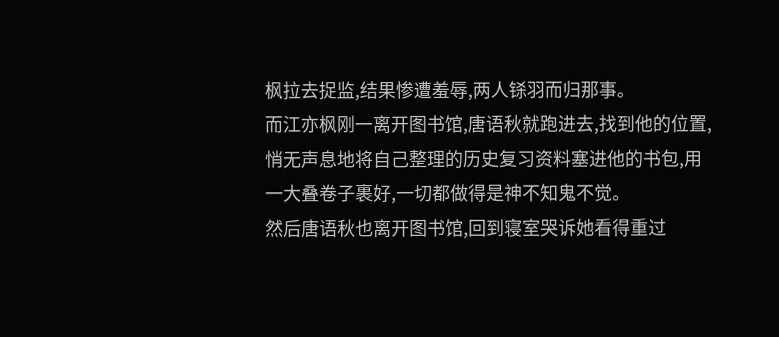枫拉去捉监,结果惨遭羞辱,两人铩羽而归那事。
而江亦枫刚一离开图书馆,唐语秋就跑进去,找到他的位置,悄无声息地将自己整理的历史复习资料塞进他的书包,用一大叠卷子裹好,一切都做得是神不知鬼不觉。
然后唐语秋也离开图书馆,回到寝室哭诉她看得重过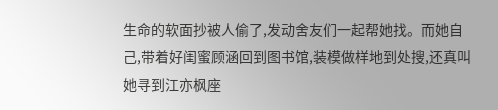生命的软面抄被人偷了,发动舍友们一起帮她找。而她自己,带着好闺蜜顾涵回到图书馆,装模做样地到处搜,还真叫她寻到江亦枫座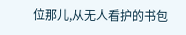位那儿,从无人看护的书包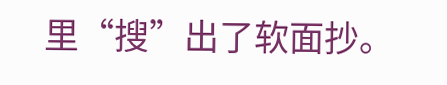里“搜”出了软面抄。